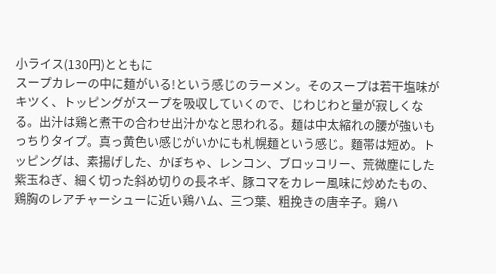小ライス(130円)とともに
スープカレーの中に麺がいる!という感じのラーメン。そのスープは若干塩味がキツく、トッピングがスープを吸収していくので、じわじわと量が寂しくなる。出汁は鶏と煮干の合わせ出汁かなと思われる。麺は中太縮れの腰が強いもっちりタイプ。真っ黄色い感じがいかにも札幌麺という感じ。麵帯は短め。トッピングは、素揚げした、かぼちゃ、レンコン、ブロッコリー、荒微塵にした紫玉ねぎ、細く切った斜め切りの長ネギ、豚コマをカレー風味に炒めたもの、鶏胸のレアチャーシューに近い鶏ハム、三つ葉、粗挽きの唐辛子。鶏ハ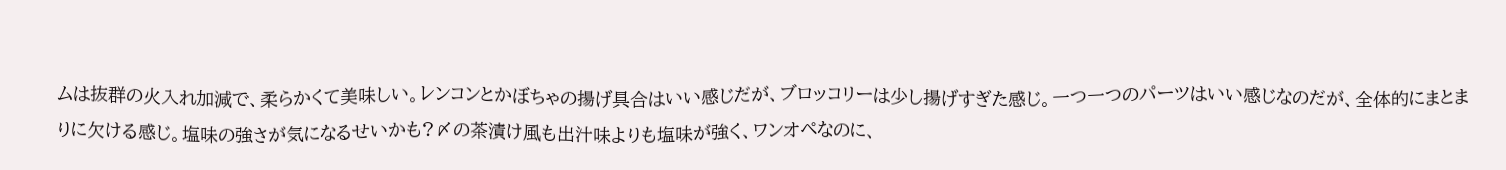ムは抜群の火入れ加減で、柔らかくて美味しい。レンコンとかぼちゃの揚げ具合はいい感じだが、ブロッコリーは少し揚げすぎた感じ。一つ一つのパーツはいい感じなのだが、全体的にまとまりに欠ける感じ。塩味の強さが気になるせいかも?〆の茶漬け風も出汁味よりも塩味が強く、ワンオペなのに、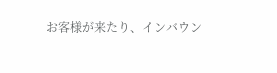お客様が来たり、インバウン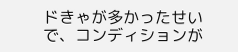ドきゃが多かったせいで、コンディションが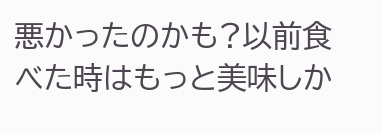悪かったのかも?以前食べた時はもっと美味しか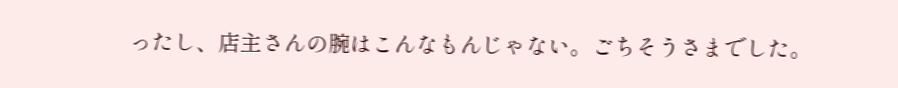ったし、店主さんの腕はこんなもんじゃない。ごちそうさまでした。